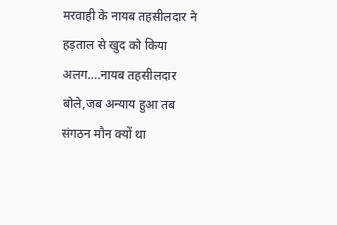मरवाही के नायब तहसीलदार ने हड़ताल से खुद को किया अलग….नायब तहसीलदार बोले,जब अन्याय हुआ तब संगठन मौन क्यों था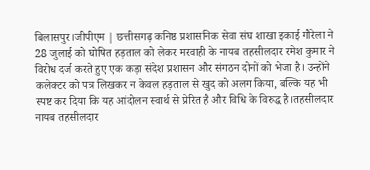बिलासपुर।जीपीएम | छत्तीसगढ़ कनिष्ठ प्रशासनिक सेवा संघ शाखा इकाई गौरेला ने 28 जुलाई को घोषित हड़ताल को लेकर मरवाही के नायब तहसीलदार रमेश कुमार ने विरोध दर्ज करते हुए एक कड़ा संदेश प्रशासन और संगठन दोनों को भेजा है। उन्होंने कलेक्टर को पत्र लिखकर न केवल हड़ताल से खुद को अलग किया, बल्कि यह भी स्पष्ट कर दिया कि यह आंदोलन स्वार्थ से प्रेरित है और विधि के विरुद्ध है।तहसीलदार
नायब तहसीलदार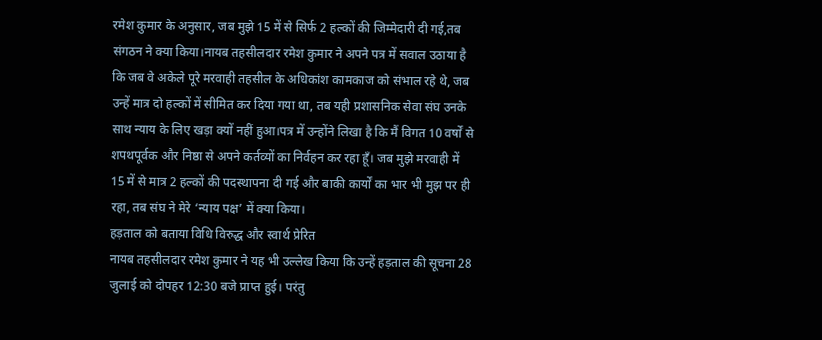रमेश कुमार के अनुसार, जब मुझे 15 में से सिर्फ 2 हल्कों की जिम्मेदारी दी गई,तब संगठन ने क्या किया।नायब तहसीलदार रमेश कुमार ने अपने पत्र में सवाल उठाया है कि जब वे अकेले पूरे मरवाही तहसील के अधिकांश कामकाज को संभाल रहे थे, जब उन्हें मात्र दो हल्कों में सीमित कर दिया गया था, तब यही प्रशासनिक सेवा संघ उनके साथ न्याय के लिए खड़ा क्यों नहीं हुआ।पत्र में उन्होंने लिखा है कि मैं विगत 10 वर्षों से शपथपूर्वक और निष्ठा से अपने कर्तव्यों का निर्वहन कर रहा हूँ। जब मुझे मरवाही में 15 में से मात्र 2 हल्कों की पदस्थापना दी गई और बाकी कार्यों का भार भी मुझ पर ही रहा, तब संघ ने मेरे ‘न्याय पक्ष’ में क्या किया।
हड़ताल को बताया विधि विरुद्ध और स्वार्थ प्रेरित
नायब तहसीलदार रमेश कुमार ने यह भी उल्लेख किया कि उन्हें हड़ताल की सूचना 28 जुलाई को दोपहर 12:30 बजे प्राप्त हुई। परंतु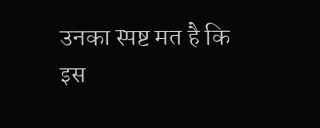उनका स्पष्ट मत है कि इस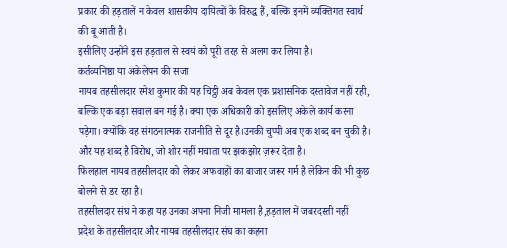प्रकार की हड़तालें न केवल शासकीय दायित्वों के विरुद्ध हैं, बल्कि इनमें व्यक्तिगत स्वार्थ की बू आती है।
इसीलिए उन्होंने इस हड़ताल से स्वयं को पूरी तरह से अलग कर लिया है।
कर्तव्यनिष्ठा या अकेलेपन की सजा
नायब तहसीलदार रमेश कुमार की यह चिट्ठी अब केवल एक प्रशासनिक दस्तावेज नहीं रही, बल्कि एक बड़ा सवाल बन गई है। क्या एक अधिकारी को इसलिए अकेले कार्य करना पड़ेगा। क्योंकि वह संगठनात्मक राजनीति से दूर है।उनकी चुप्पी अब एक शब्द बन चुकी है। और यह शब्द है विरोध, जो शोर नहीं मचाता पर झकझोर ज़रूर देता है।
फिलहाल नायब तहसीलदार को लेकर अफवाहों का बाजार जरूर गर्म है लेकिन की भी कुछ बोलने से डर रहा है।
तहसीलदार संघ ने कहा यह उनका अपना निजी मामला है,हड़ताल में जबरदस्ती नहीं
प्रदेश के तहसीलदार और नायब तहसीलदार संघ का कहना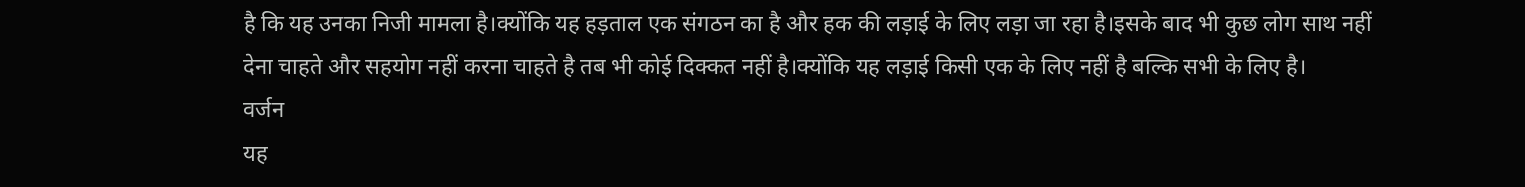है कि यह उनका निजी मामला है।क्योंकि यह हड़ताल एक संगठन का है और हक की लड़ाई के लिए लड़ा जा रहा है।इसके बाद भी कुछ लोग साथ नहीं देना चाहते और सहयोग नहीं करना चाहते है तब भी कोई दिक्कत नहीं है।क्योंकि यह लड़ाई किसी एक के लिए नहीं है बल्कि सभी के लिए है।
वर्जन
यह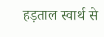हड़ताल स्वार्थ से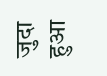जुदा हुआ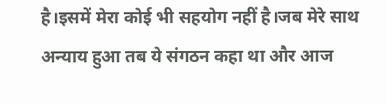है।इसमें मेरा कोई भी सहयोग नहीं है।जब मेरे साथ अन्याय हुआ तब ये संगठन कहा था और आज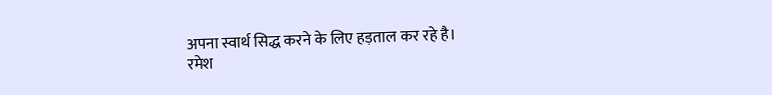अपना स्वार्थ सिद्ध करने के लिए हड़ताल कर रहे है।
रमेश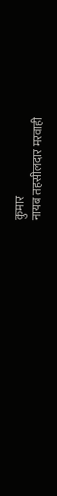कुमार
नायब तहसीलदार मरवाही